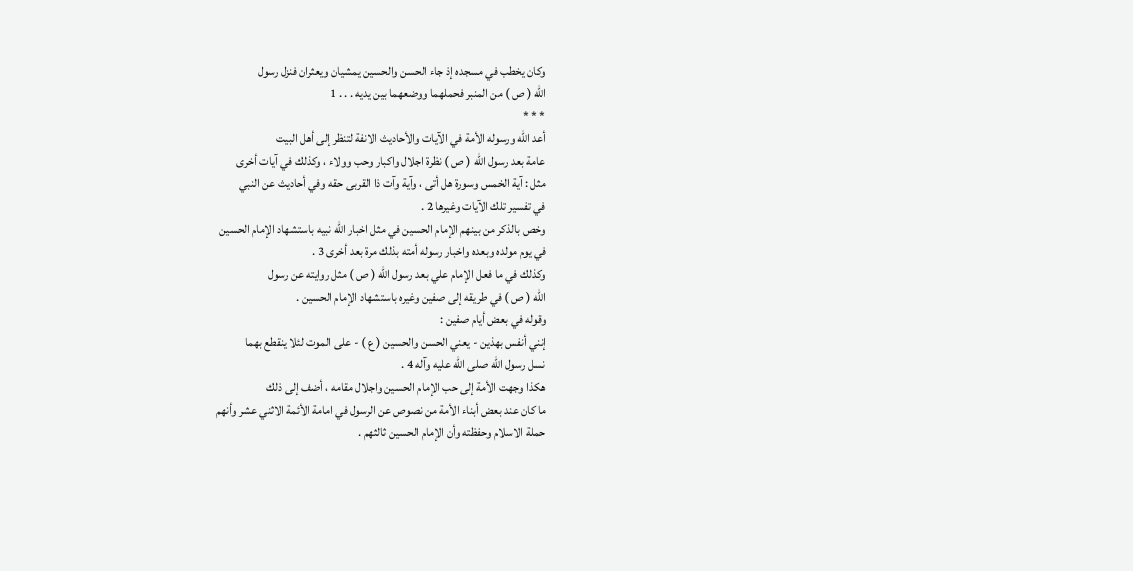وكان يخطب في مسجده إذ جاء الحسن والحسين يمشيان ويعثران فنزل رسول
الله ( ص ) من المنبر فحملهما ووضعهما بين يديه . . . 1
* * *
أعد الله ورسوله الأمة في الآيات والأحاديث الانفة لتنظر إلى أهل البيت
عامة بعد رسول الله ( ص ) نظرة اجلال واكبار وحب وولاء ، وكذلك في آيات أخرى
مثل : آية الخمس وسورة هل أتى ، وآية وآت ذا القربى حقه وفي أحاديث عن النبي
في تفسير تلك الآيات وغيرها 2 .
وخص بالذكر من بينهم الإمام الحسين في مثل اخبار الله نبيه باستشهاد الإمام الحسين
في يوم مولده وبعده واخبار رسوله أمته بذلك مرة بعد أخرى 3 .
وكذلك في ما فعل الإمام علي بعد رسول الله ( ص ) مثل روايته عن رسول
الله ( ص ) في طريقه إلى صفين وغيره باستشهاد الإمام الحسين .
وقوله في بعض أيام صفين :
إنني أنفس بهذين - يعني الحسن والحسين ( ع ) - على الموت لئلا ينقطع بهما
نسل رسول الله صلى الله عليه وآله 4 .
هكذا وجهت الأمة إلى حب الإمام الحسين واجلال مقامه ، أضف إلى ذلك
ما كان عند بعض أبناء الأمة من نصوص عن الرسول في امامة الأئمة الاثني عشر وأنهم
حملة الاسلام وحفظته وأن الإمام الحسين ثالثهم .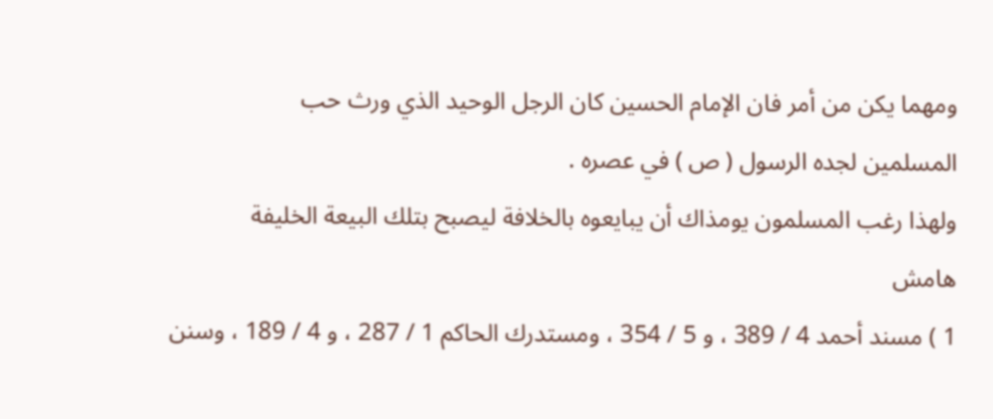ومهما يكن من أمر فان الإمام الحسين كان الرجل الوحيد الذي ورث حب
المسلمين لجده الرسول ( ص ) في عصره .
ولهذا رغب المسلمون يومذاك أن يبايعوه بالخلافة ليصبح بتلك البيعة الخليفة
هامش
1 ) مسند أحمد 4 / 389 ، و 5 / 354 ، ومستدرك الحاكم 1 / 287 ، و 4 / 189 ، وسنن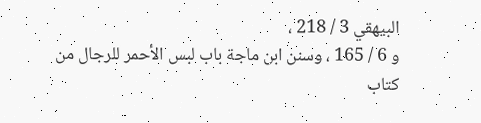البيهقي 3 / 218 ،
و 6 / 165 ، وسنن ابن ماجة باب لبس الأحمر للرجال من كتاب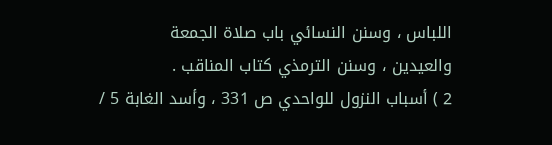اللباس ، وسنن النسائي باب صلاة الجمعة
والعيدين ، وسنن الترمذي كتاب المناقب .
2 ) أسباب النزول للواحدي ص 331 ، وأسد الغابة 5 /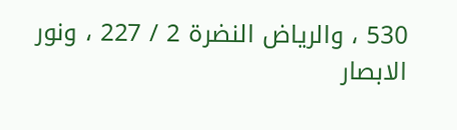530 ، والرياض النضرة 2 / 227 ، ونور
الابصار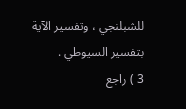للشبلنجي ، وتفسير الآية بتفسير السيوطي .
3 ) راجع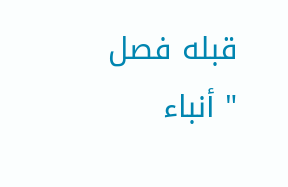قبله فصل " أنباء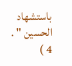باستشهاد الحسين " .
4 )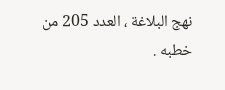نهج البلاغة ، العدد 205 من خطبه .